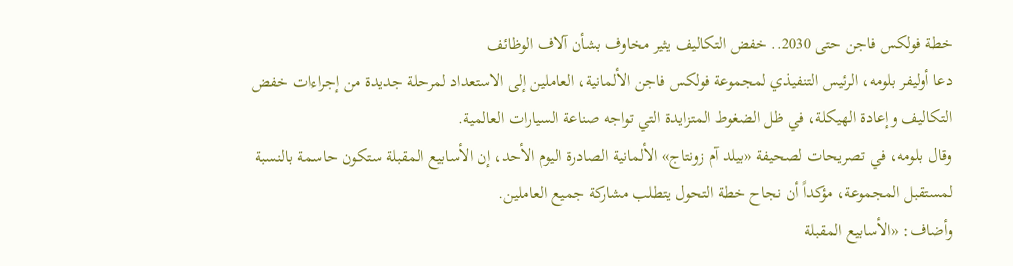خطة فولكس فاجن حتى 2030.. خفض التكاليف يثير مخاوف بشأن آلاف الوظائف
دعا أوليفر بلومه، الرئيس التنفيذي لمجموعة فولكس فاجن الألمانية، العاملين إلى الاستعداد لمرحلة جديدة من إجراءات خفض التكاليف وإعادة الهيكلة، في ظل الضغوط المتزايدة التي تواجه صناعة السيارات العالمية.
وقال بلومه، في تصريحات لصحيفة «بيلد آم زونتاج» الألمانية الصادرة اليوم الأحد، إن الأسابيع المقبلة ستكون حاسمة بالنسبة لمستقبل المجموعة، مؤكداً أن نجاح خطة التحول يتطلب مشاركة جميع العاملين.
وأضاف: «الأسابيع المقبلة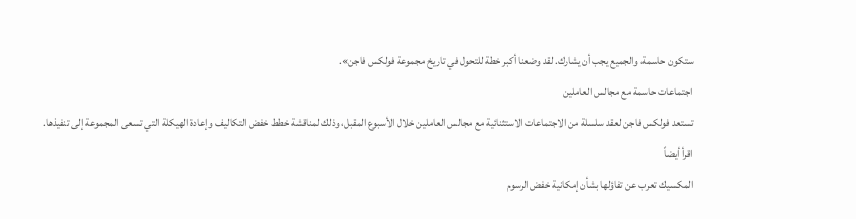ستكون حاسمة، والجميع يجب أن يشارك. لقد وضعنا أكبر خطة للتحول في تاريخ مجموعة فولكس فاجن».
اجتماعات حاسمة مع مجالس العاملين
تستعد فولكس فاجن لعقد سلسلة من الاجتماعات الاستثنائية مع مجالس العاملين خلال الأسبوع المقبل، وذلك لمناقشة خطط خفض التكاليف وإعادة الهيكلة التي تسعى المجموعة إلى تنفيذها.
اقرأ أيضاً
المكسيك تعرب عن تفاؤلها بشأن إمكانية خفض الرسوم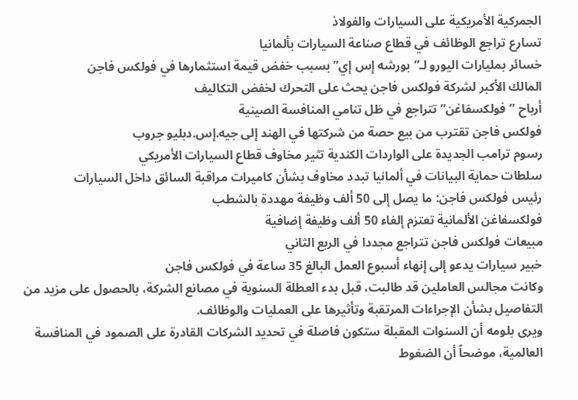الجمركية الأمريكية على السيارات والفولاذ
تسارع تراجع الوظائف في قطاع صناعة السيارات بألمانيا
خسائر بمليارات اليورو لـ”بورشه إس إي” بسبب خفض قيمة استثمارها في فولكس فاجن
المالك الأكبر لشركة فولكس فاجن يحث على التحرك لخفض التكاليف
أرباح ”فولكسفاغن” تتراجع في ظل تنامي المنافسة الصينية
فولكس فاجن تقترب من بيع حصة من شركتها في الهند إلى جيه.إس.دبليو جروب
رسوم ترامب الجديدة على الواردات الكندية تثير مخاوف قطاع السيارات الأمريكي
سلطات حماية البيانات في ألمانيا تبدد مخاوف بشأن كاميرات مراقبة السائق داخل السيارات
رئيس فولكس فاجن: ما يصل إلى 50 ألف وظيفة مهددة بالشطب
فولكسفاغن الألمانية تعتزم إلغاء 50 ألف وظيفة إضافية
مبيعات فولكس فاجن تتراجع مجددا في الربع الثاني
خبير سيارات يدعو إلى إنهاء أسبوع العمل البالغ 35 ساعة في فولكس فاجن
وكانت مجالس العاملين قد طالبت، قبل بدء العطلة السنوية في مصانع الشركة، بالحصول على مزيد من التفاصيل بشأن الإجراءات المرتقبة وتأثيرها على العمليات والوظائف.
ويرى بلومه أن السنوات المقبلة ستكون فاصلة في تحديد الشركات القادرة على الصمود في المنافسة العالمية، موضحاً أن الضغوط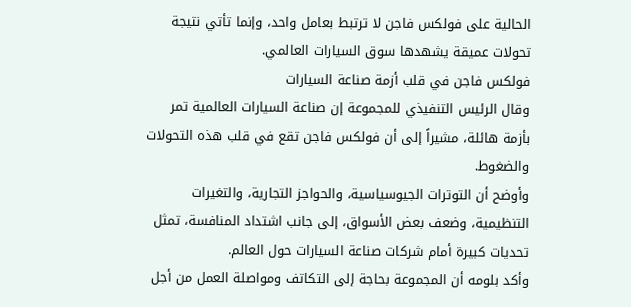الحالية على فولكس فاجن لا ترتبط بعامل واحد، وإنما تأتي نتيجة تحولات عميقة يشهدها سوق السيارات العالمي.
فولكس فاجن في قلب أزمة صناعة السيارات
وقال الرئيس التنفيذي للمجموعة إن صناعة السيارات العالمية تمر بأزمة هائلة، مشيراً إلى أن فولكس فاجن تقع في قلب هذه التحولات والضغوط.
وأوضح أن التوترات الجيوسياسية، والحواجز التجارية، والتغيرات التنظيمية، وضعف بعض الأسواق، إلى جانب اشتداد المنافسة، تمثل تحديات كبيرة أمام شركات صناعة السيارات حول العالم.
وأكد بلومه أن المجموعة بحاجة إلى التكاتف ومواصلة العمل من أجل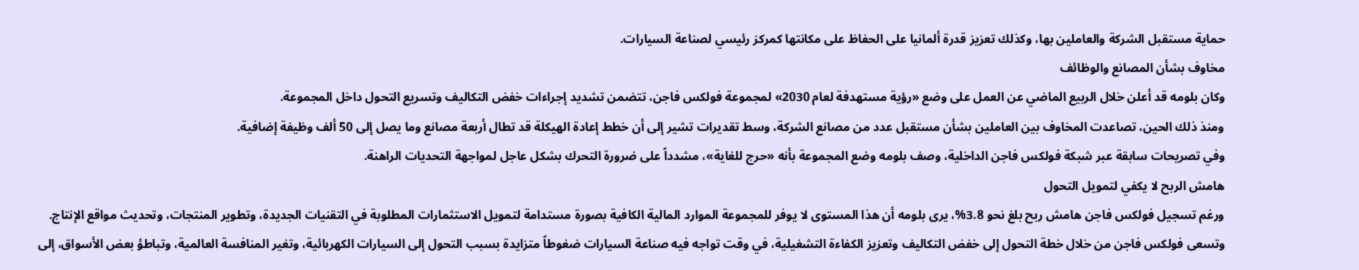حماية مستقبل الشركة والعاملين بها، وكذلك تعزيز قدرة ألمانيا على الحفاظ على مكانتها كمركز رئيسي لصناعة السيارات.
مخاوف بشأن المصانع والوظائف
وكان بلومه قد أعلن خلال الربيع الماضي عن العمل على وضع «رؤية مستهدفة لعام 2030» لمجموعة فولكس فاجن، تتضمن تشديد إجراءات خفض التكاليف وتسريع التحول داخل المجموعة.
ومنذ ذلك الحين، تصاعدت المخاوف بين العاملين بشأن مستقبل عدد من مصانع الشركة، وسط تقديرات تشير إلى أن خطط إعادة الهيكلة قد تطال أربعة مصانع وما يصل إلى 50 ألف وظيفة إضافية.
وفي تصريحات سابقة عبر شبكة فولكس فاجن الداخلية، وصف بلومه وضع المجموعة بأنه «حرج للغاية»، مشدداً على ضرورة التحرك بشكل عاجل لمواجهة التحديات الراهنة.
هامش الربح لا يكفي لتمويل التحول
ورغم تسجيل فولكس فاجن هامش ربح بلغ نحو 3.8%، يرى بلومه أن هذا المستوى لا يوفر للمجموعة الموارد المالية الكافية بصورة مستدامة لتمويل الاستثمارات المطلوبة في التقنيات الجديدة، وتطوير المنتجات، وتحديث مواقع الإنتاج.
وتسعى فولكس فاجن من خلال خطة التحول إلى خفض التكاليف وتعزيز الكفاءة التشغيلية، في وقت تواجه فيه صناعة السيارات ضغوطاً متزايدة بسبب التحول إلى السيارات الكهربائية، وتغير المنافسة العالمية، وتباطؤ بعض الأسواق، إلى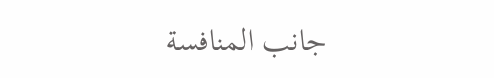جانب المنافسة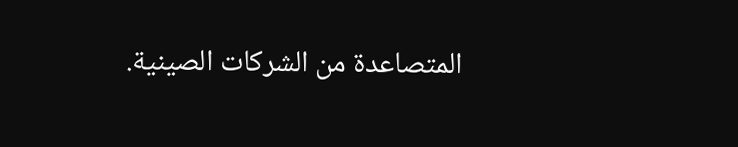المتصاعدة من الشركات الصينية.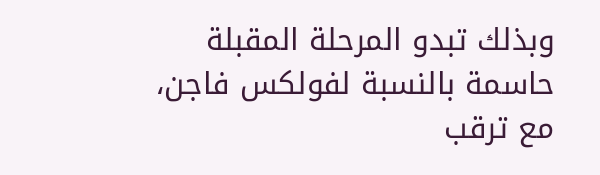وبذلك تبدو المرحلة المقبلة حاسمة بالنسبة لفولكس فاجن، مع ترقب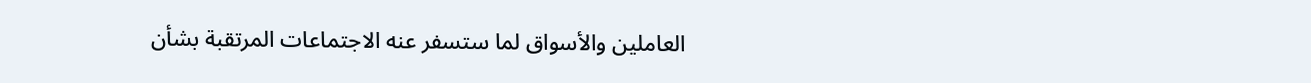العاملين والأسواق لما ستسفر عنه الاجتماعات المرتقبة بشأن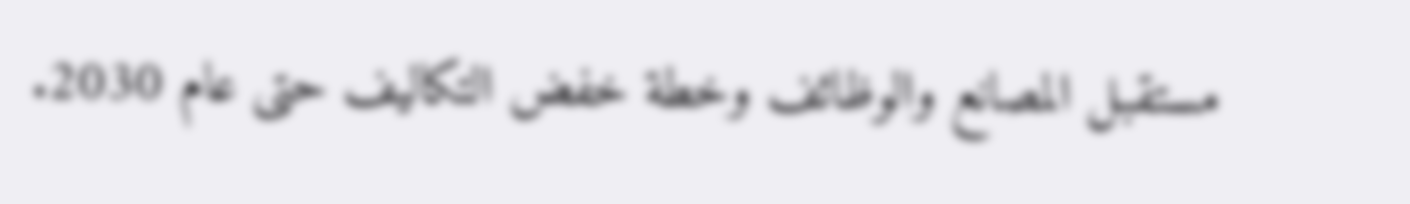مستقبل المصانع والوظائف وخطة خفض التكاليف حتى عام 2030.